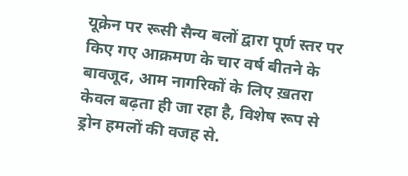यूक्रेन पर रूसी सैन्य बलों द्वारा पूर्ण स्तर पर किए गए आक्रमण के चार वर्ष बीतने के बावजूद, आम नागरिकों के लिए ख़तरा केवल बढ़ता ही जा रहा है, विशेष रूप से ड्रोन हमलों की वजह से.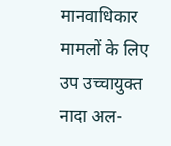मानवाधिकार मामलों के लिए उप उच्चायुक्त नादा अल-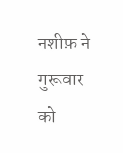नशीफ़ ने गुरूवार को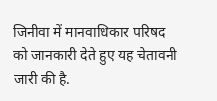जिनीवा में मानवाधिकार परिषद को जानकारी देते हुए यह चेतावनी जारी की है.